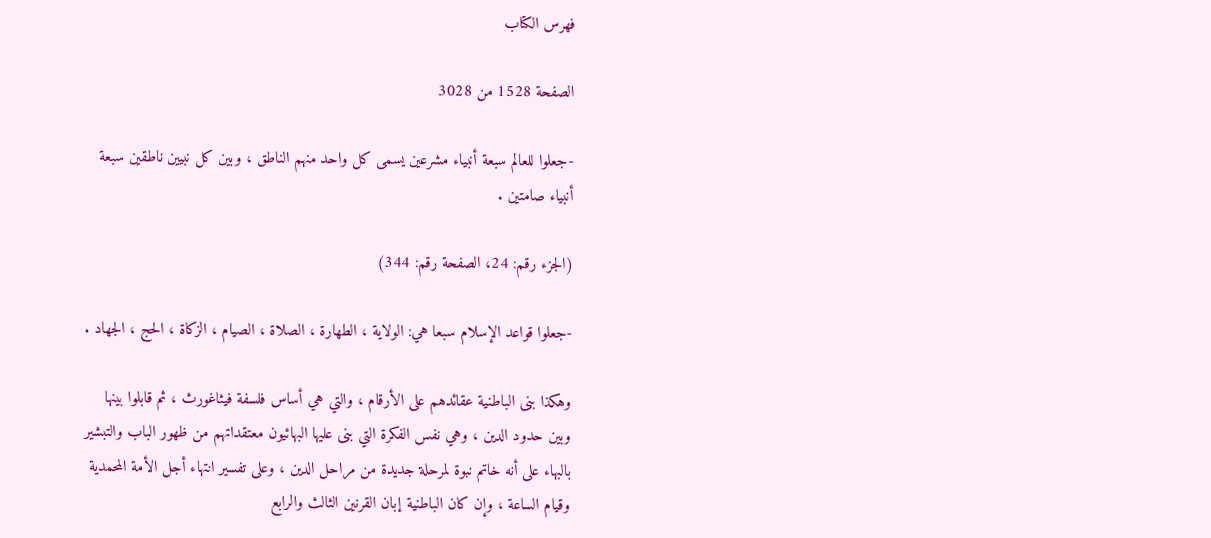فهرس الكتاب

الصفحة 1528 من 3028

-جعلوا للعالم سبعة أنبياء مشرعين يسمى كل واحد منهم الناطق ، وبين كل نبيين ناطقين سبعة أنبياء صامتين .

(الجزء رقم: 24، الصفحة رقم: 344)

-جعلوا قواعد الإسلام سبعا هي: الولاية ، الطهارة ، الصلاة ، الصيام ، الزكاة ، الحج ، الجهاد .

وهكذا بنى الباطنية عقائدهم على الأرقام ، والتي هي أساس فلسفة فيثاغورث ، ثم قابلوا بينها وبين حدود الدين ، وهي نفس الفكرة التي بنى عليها البهائيون معتقداتهم من ظهور الباب والتبشير بالبهاء على أنه خاتم نبوة لمرحلة جديدة من مراحل الدين ، وعلى تفسير انتهاء أجل الأمة المحمدية وقيام الساعة ، وإن كان الباطنية إبان القرنين الثالث والرابع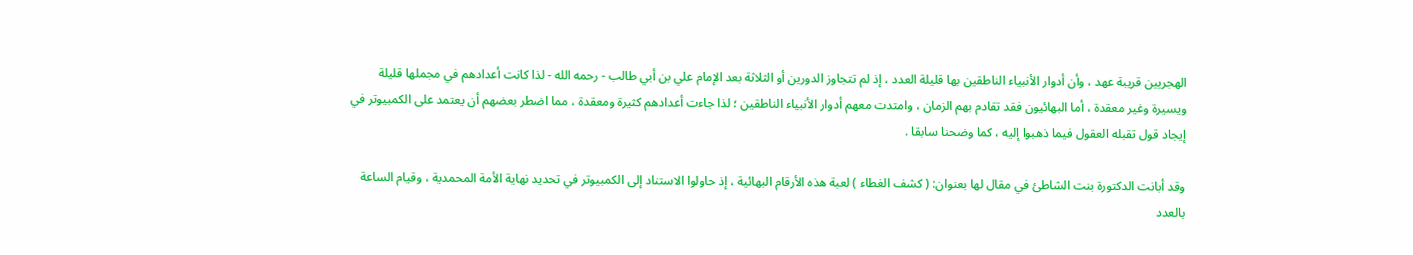الهجريين قريبة عهد ، وأن أدوار الأنبياء الناطقين بها قليلة العدد ، إذ لم تتجاوز الدورين أو الثلاثة بعد الإمام علي بن أبي طالب - رحمه الله - لذا كانت أعدادهم في مجملها قليلة ويسيرة وغير معقدة ، أما البهائيون فقد تقادم بهم الزمان ، وامتدت معهم أدوار الأنبياء الناطقين ؛ لذا جاءت أعدادهم كثيرة ومعقدة ، مما اضطر بعضهم أن يعتمد على الكمبيوتر في إيجاد قول تقبله العقول فيما ذهبوا إليه ، كما وضحنا سابقا .

وقد أبانت الدكتورة بنت الشاطئ في مقال لها بعنوان: ( كشف الغطاء ) لعبة هذه الأرقام البهائية ، إذ حاولوا الاستناد إلى الكمبيوتر في تحديد نهاية الأمة المحمدية ، وقيام الساعة بالعدد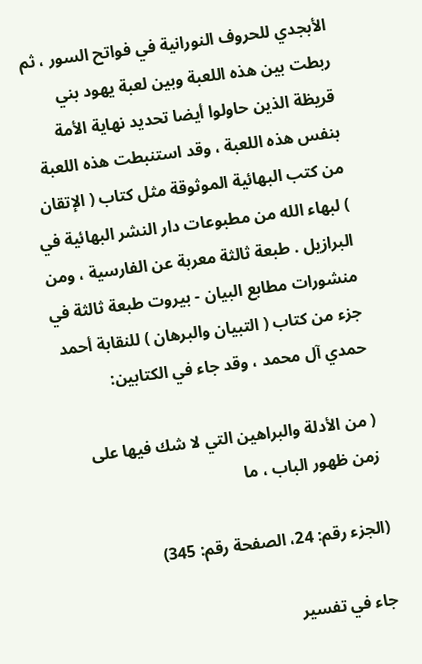الأبجدي للحروف النورانية في فواتح السور ، ثم ربطت بين هذه اللعبة وبين لعبة يهود بني قريظة الذين حاولوا أيضا تحديد نهاية الأمة بنفس هذه اللعبة ، وقد استنبطت هذه اللعبة من كتب البهائية الموثوقة مثل كتاب ( الإتقان ) لبهاء الله من مطبوعات دار النشر البهائية في البرازيل . طبعة ثالثة معربة عن الفارسية ، ومن منشورات مطابع البيان - بيروت طبعة ثالثة في جزء من كتاب ( التبيان والبرهان ) للنقابة أحمد حمدي آل محمد ، وقد جاء في الكتابين:

( من الأدلة والبراهين التي لا شك فيها على زمن ظهور الباب ، ما

(الجزء رقم: 24، الصفحة رقم: 345)

جاء في تفسير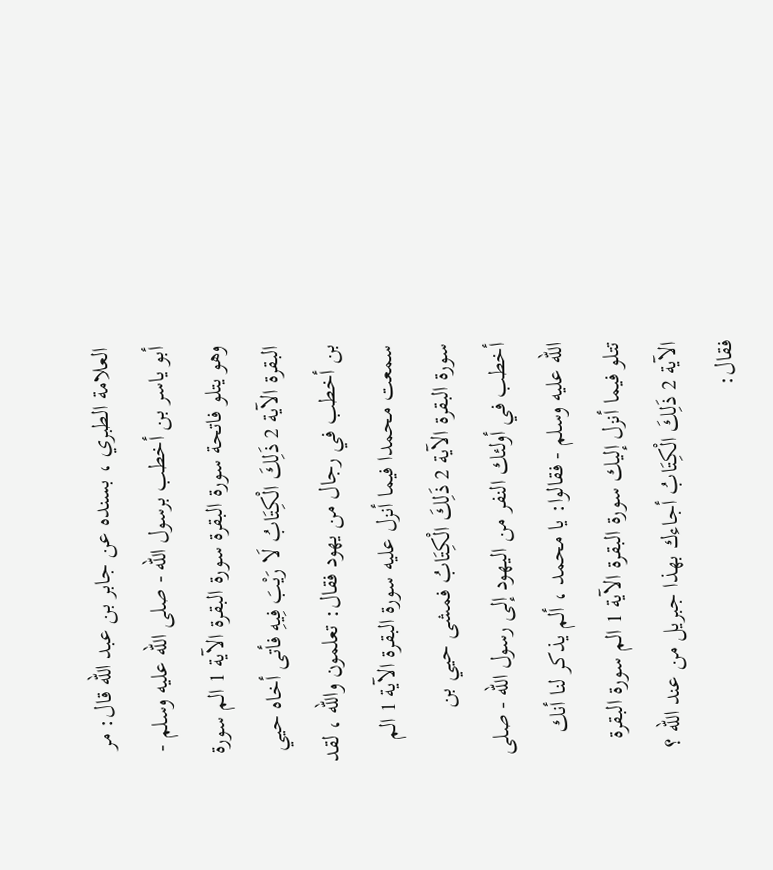العلامة الطبري ، بسنده عن جابر بن عبد الله قال: مر أبو ياسر بن أخطب برسول الله - صلى الله عليه وسلم - وهو يتلو فاتحة سورة البقرة سورة البقرة الآية 1 الم سورة البقرة الآية 2 ذَلِكَ الْكِتَابُ لَا رَيْبَ فِيهِ فأتى أخاه حيي بن أخطب في رجال من يهود فقال: تعلمون والله ، لقد سمعت محمدا فيما أنزل عليه سورة البقرة الآية 1 الم سورة البقرة الآية 2 ذَلِكَ الْكِتَابُ فمشى حيي بن أخطب في أولئك النفر من اليهود إلى رسول الله - صلى الله عليه وسلم - فقالوا: يا محمد ، ألم يذكر لنا أنك تتلو فيما أنزل إليك سورة البقرة الآية 1 الم سورة البقرة الآية 2 ذَلِكَ الْكِتَابُ أجاءك بهذا جبريل من عند الله ؟ فقال: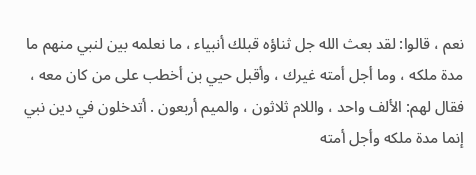نعم ، قالوا: لقد بعث الله جل ثناؤه قبلك أنبياء ، ما نعلمه بين لنبي منهم ما مدة ملكه ، وما أجل أمته غيرك ، وأقبل حيي بن أخطب على من كان معه ، فقال لهم: الألف واحد ، واللام ثلاثون ، والميم أربعون . أتدخلون في دين نبي إنما مدة ملكه وأجل أمته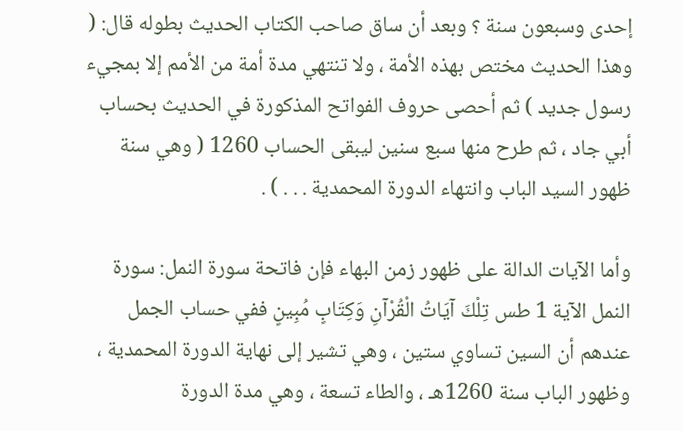إحدى وسبعون سنة ؟ وبعد أن ساق صاحب الكتاب الحديث بطوله قال: ( وهذا الحديث مختص بهذه الأمة ، ولا تنتهي مدة أمة من الأمم إلا بمجيء رسول جديد ) ثم أحصى حروف الفواتح المذكورة في الحديث بحساب أبي جاد ، ثم طرح منها سبع سنين ليبقى الحساب 1260 ( وهي سنة ظهور السيد الباب وانتهاء الدورة المحمدية . . . ) .

وأما الآيات الدالة على ظهور زمن البهاء فإن فاتحة سورة النمل: سورة النمل الآية 1 طس تِلْكَ آيَاتُ الْقُرْآنِ وَكِتَابٍ مُبِينٍ ففي حساب الجمل عندهم أن السين تساوي ستين ، وهي تشير إلى نهاية الدورة المحمدية ، وظهور الباب سنة 1260هـ ، والطاء تسعة ، وهي مدة الدورة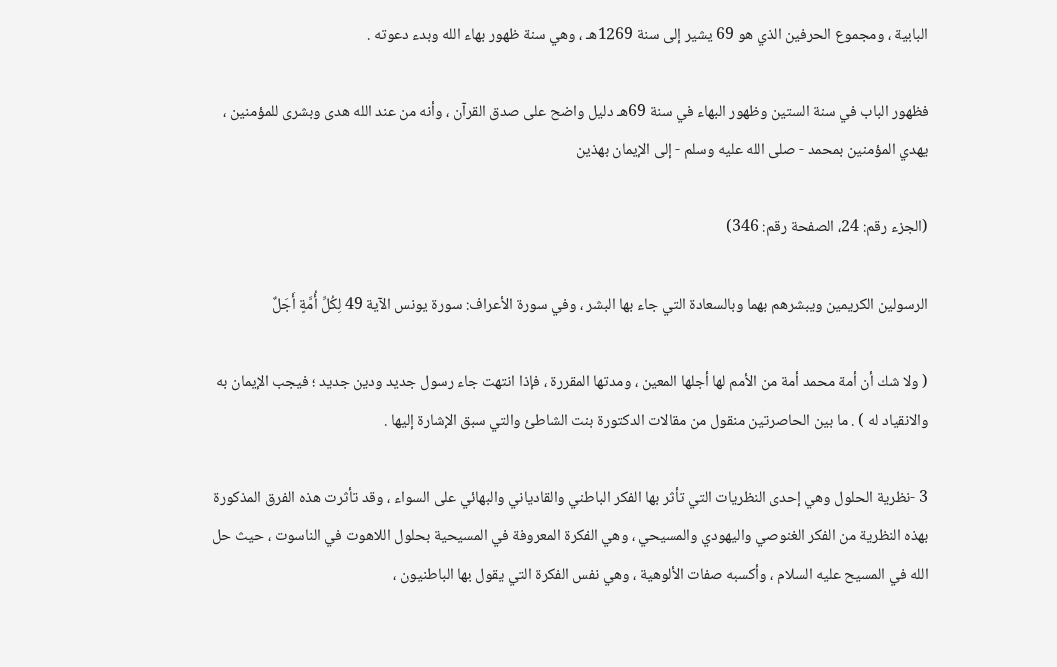البابية ، ومجموع الحرفين الذي هو 69 يشير إلى سنة 1269هـ ، وهي سنة ظهور بهاء الله وبدء دعوته .

فظهور الباب في سنة الستين وظهور البهاء في سنة 69هـ دليل واضح على صدق القرآن ، وأنه من عند الله هدى وبشرى للمؤمنين ، يهدي المؤمنين بمحمد - صلى الله عليه وسلم - إلى الإيمان بهذين

(الجزء رقم: 24، الصفحة رقم: 346)

الرسولين الكريمين ويبشرهم بهما وبالسعادة التي جاء بها البشر ، وفي سورة الأعراف: سورة يونس الآية 49 لِكُلِّ أُمَّةٍ أَجَلٌ

( ولا شك أن أمة محمد أمة من الأمم لها أجلها المعين ، ومدتها المقررة ، فإذا انتهت جاء رسول جديد ودين جديد ؛ فيجب الإيمان به والانقياد له ) . ما بين الحاصرتين منقول من مقالات الدكتورة بنت الشاطئ والتي سبق الإشارة إليها .

3 -نظرية الحلول وهي إحدى النظريات التي تأثر بها الفكر الباطني والقادياني والبهائي على السواء ، وقد تأثرت هذه الفرق المذكورة بهذه النظرية من الفكر الغنوصي واليهودي والمسيحي ، وهي الفكرة المعروفة في المسيحية بحلول اللاهوت في الناسوت ، حيث حل الله في المسيح عليه السلام ، وأكسبه صفات الألوهية ، وهي نفس الفكرة التي يقول بها الباطنيون ،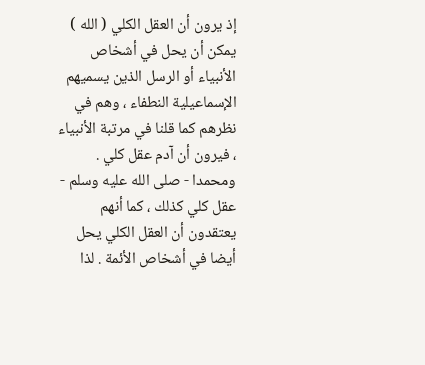إذ يرون أن العقل الكلي ( الله ) يمكن أن يحل في أشخاص الأنبياء أو الرسل الذين يسميهم الإسماعيلية النطفاء ، وهم في نظرهم كما قلنا في مرتبة الأنبياء ، فيرون أن آدم عقل كلي . ومحمدا - صلى الله عليه وسلم - عقل كلي كذلك ، كما أنهم يعتقدون أن العقل الكلي يحل أيضا في أشخاص الأئمة . لذا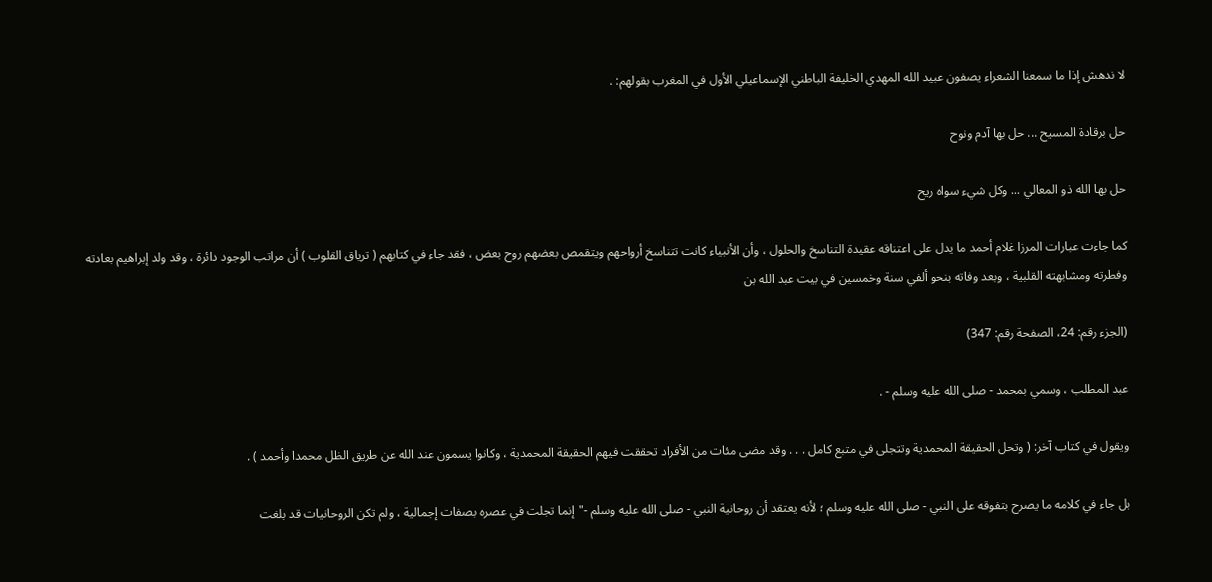لا ندهش إذا ما سمعنا الشعراء يصفون عبيد الله المهدي الخليفة الباطني الإسماعيلي الأول في المغرب بقولهم: .

حل برقادة المسيح ... حل بها آدم ونوح

حل بها الله ذو المعالي ... وكل شيء سواه ريح

كما جاءت عبارات المرزا غلام أحمد ما يدل على اعتناقه عقيدة التناسخ والحلول ، وأن الأنبياء كانت تتناسخ أرواحهم ويتقمص بعضهم روح بعض ، فقد جاء في كتابهم ( ترياق القلوب ) أن مراتب الوجود دائرة ، وقد ولد إبراهيم بعادته وفطرته ومشابهته القلبية ، وبعد وفاته بنحو ألفي سنة وخمسين في بيت عبد الله بن

(الجزء رقم: 24، الصفحة رقم: 347)

عبد المطلب ، وسمي بمحمد - صلى الله عليه وسلم - .

ويقول في كتاب آخر: ( وتحل الحقيقة المحمدية وتتجلى في متبع كامل . . . وقد مضى مئات من الأفراد تحققت فيهم الحقيقة المحمدية ، وكانوا يسمون عند الله عن طريق الظل محمدا وأحمد ) .

بل جاء في كلامه ما يصرح بتفوقه على النبي - صلى الله عليه وسلم ؛ لأنه يعتقد أن روحانية النبي - صلى الله عليه وسلم -"إنما تجلت في عصره بصفات إجمالية ، ولم تكن الروحانيات قد بلغت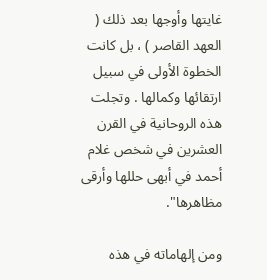غايتها وأوجها بعد ذلك ( العهد القاصر ) ، بل كانت الخطوة الأولى في سبيل ارتقائها وكمالها . وتجلت هذه الروحانية في القرن العشرين في شخص غلام أحمد في أبهى حللها وأرقى مظاهرها".

ومن إلهاماته في هذه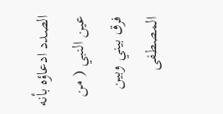الصدد ادعاؤه بأنه عين النبي ( من فرق بيني وبين المصطفى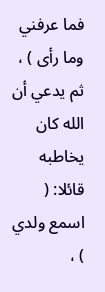فما عرفني وما رأى ) ، ثم يدعي أن الله كان يخاطبه قائلا: ( اسمع ولدي ) ،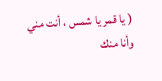( يا قمر يا شمس ، أنت مني وأنا منك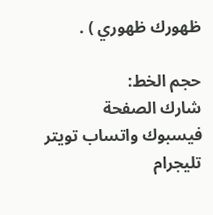ظهورك ظهوري ) .

حجم الخط:
شارك الصفحة
فيسبوك واتساب تويتر تليجرام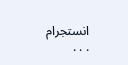انستجرام
. . .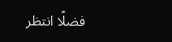فضلًا انتظر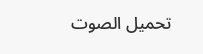تحميل الصوت